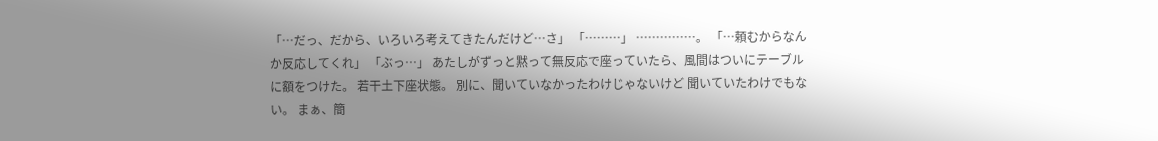「…だっ、だから、いろいろ考えてきたんだけど…さ」 「………」 ……………。 「…頼むからなんか反応してくれ」 「ぶっ…」 あたしがずっと黙って無反応で座っていたら、風間はついにテーブルに額をつけた。 若干土下座状態。 別に、聞いていなかったわけじゃないけど 聞いていたわけでもない。 まぁ、簡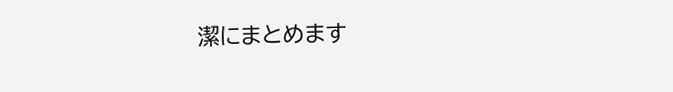潔にまとめます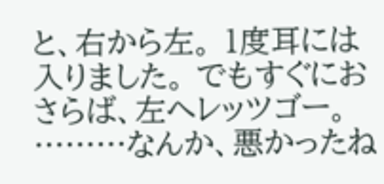と、右から左。 1度耳には入りました。 でもすぐにおさらば、左へレッツゴー。 ………なんか、悪かったね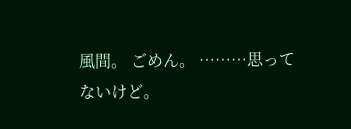風間。 ごめん。 ………思ってないけど。